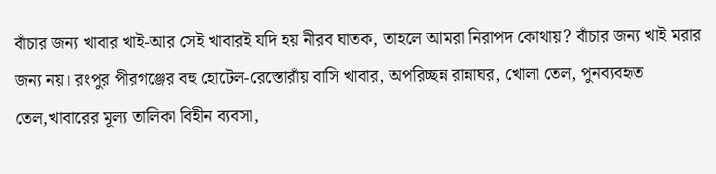বাঁচার জন্য খাবার খাই-আর সেই খাবারই যদি হয় নীরব ঘাতক, তাহলে আমরা নিরাপদ কোথায়? বাঁচার জন্য খাই মরার জন্য নয়। রংপুর পীরগঞ্জের বহু হোটেল-রেস্তোরাঁয় বাসি খাবার, অপরিচ্ছন্ন রান্নাঘর, খোলা তেল, পুনব্যবহৃত তেল,খাবারের মূল্য তালিকা বিহীন ব্যবসা,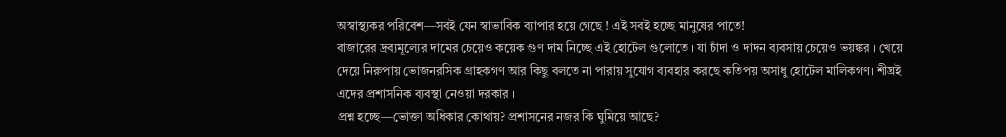অস্বাস্থ্যকর পরিবেশ—সবই যেন স্বাভাবিক ব্যাপার হয়ে গেছে ! এই সবই হচ্ছে মানুষের পাতে!
বাজারের দ্রব্যমূল্যের দামের চেয়েও কয়েক গুণ দাম নিচ্ছে এই হোটেল গুলোতে । যা চাঁদা ও দাদন ব্যবসায় চেয়েও ভয়ঙ্কর । খেয়ে দেয়ে নিরুপায় ভোজনরসিক গ্রাহকগণ আর কিছু বলতে না পারায় সুযোগ ব্যবহার করছে কতিপয় অসাধু হোটেল মালিকগণ। শীঘ্রই এদের প্রশাসনিক ব্যবস্থা নেওয়া দরকার ।
প্রশ্ন হচ্ছে—ভোক্তা অধিকার কোথায়? প্রশাসনের নজর কি ঘুমিয়ে আছে?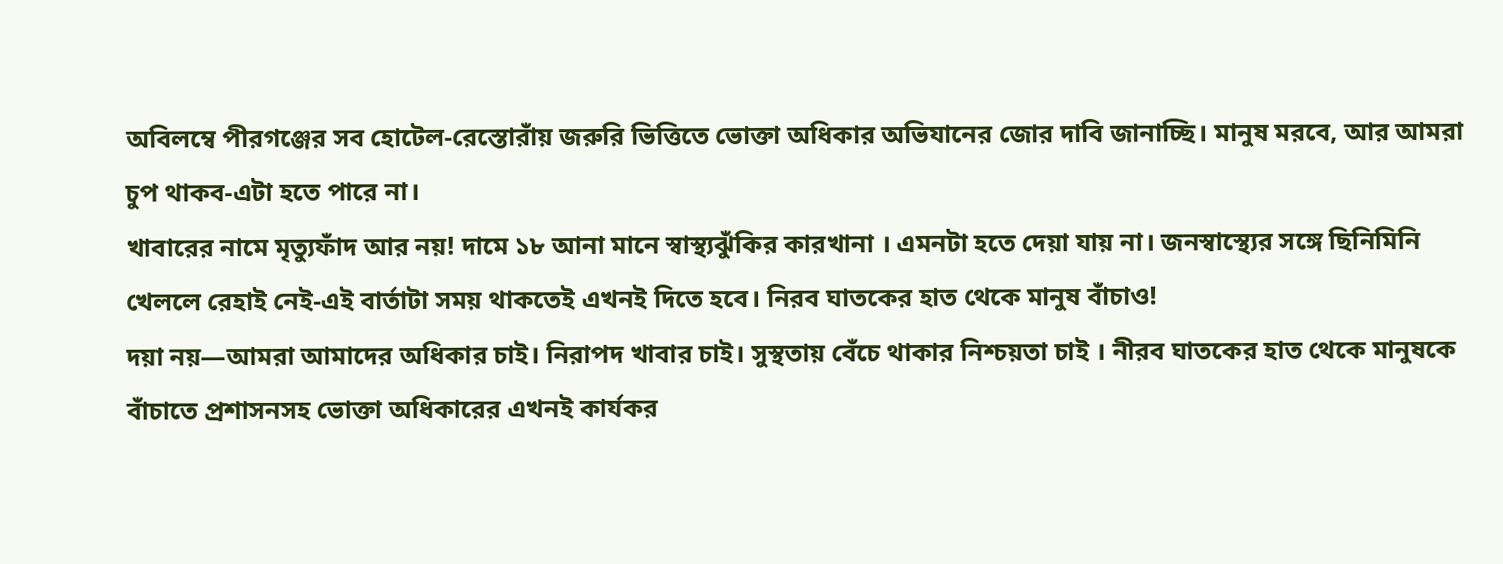অবিলম্বে পীরগঞ্জের সব হোটেল-রেস্তোরাঁয় জরুরি ভিত্তিতে ভোক্তা অধিকার অভিযানের জোর দাবি জানাচ্ছি। মানুষ মরবে, আর আমরা চুপ থাকব-এটা হতে পারে না।
খাবারের নামে মৃত্যুফাঁদ আর নয়! দামে ১৮ আনা মানে স্বাস্থ্যঝুঁকির কারখানা । এমনটা হতে দেয়া যায় না। জনস্বাস্থ্যের সঙ্গে ছিনিমিনি খেললে রেহাই নেই-এই বার্তাটা সময় থাকতেই এখনই দিতে হবে। নিরব ঘাতকের হাত থেকে মানুষ বাঁচাও!
দয়া নয়—আমরা আমাদের অধিকার চাই। নিরাপদ খাবার চাই। সুস্থতায় বেঁচে থাকার নিশ্চয়তা চাই । নীরব ঘাতকের হাত থেকে মানুষকে বাঁচাতে প্রশাসনসহ ভোক্তা অধিকারের এখনই কার্যকর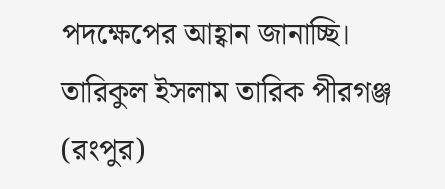পদক্ষেপের আহ্বান জানাচ্ছি।
তারিকুল ইসলাম তারিক পীরগঞ্জ (রংপুর)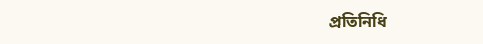প্রতিনিধি